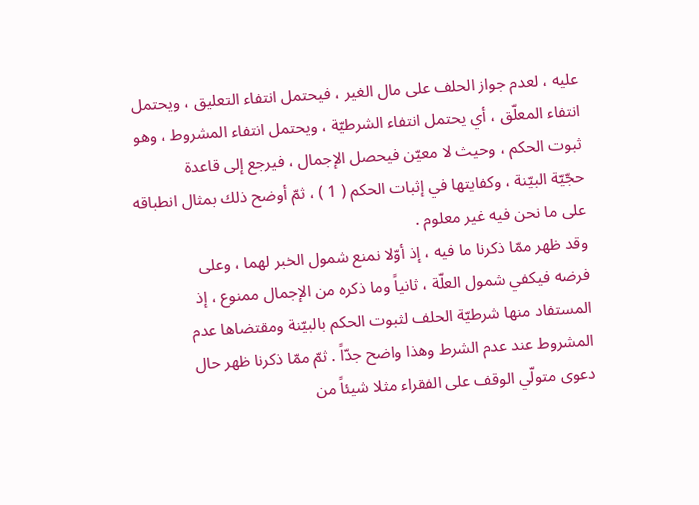عليه ، لعدم جواز الحلف على مال الغير ، فيحتمل انتفاء التعليق ، ويحتمل
انتفاء المعلّق ، أي يحتمل انتفاء الشرطيّة ، ويحتمل انتفاء المشروط ، وهو
ثبوت الحكم ، وحيث لا معيّن فيحصل الإجمال ، فيرجع إلى قاعدة
حجّيّة البيّنة ، وكفايتها في إثبات الحكم ( 1 ) ، ثمّ أوضح ذلك بمثال انطباقه
على ما نحن فيه غير معلوم .
وقد ظهر ممّا ذكرنا ما فيه ، إذ أوّلا نمنع شمول الخبر لهما ، وعلى
فرضه فيكفي شمول العلّة ، ثانياً وما ذكره من الإجمال ممنوع ، إذ
المستفاد منها شرطيّة الحلف لثبوت الحكم بالبيّنة ومقتضاها عدم
المشروط عند عدم الشرط وهذا واضح جدّاً . ثمّ ممّا ذكرنا ظهر حال
دعوى متولّي الوقف على الفقراء مثلا شيئاً من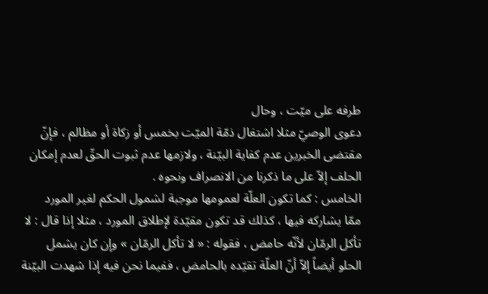طرفه على ميّت ، وحال
دعوى الوصيّ مثلا اشتغال ذمّة الميّت بخمس أو زكاة أو مظالم ، فإنّ
مقتضى الخبرين عدم كفاية البيّنة ، ولازمها عدم ثبوت الحقّ لعدم إمكان
الحلف إلاّ على ما ذكرنا من الانصراف ونحوه .
الخامس : كما تكون العلّة لعمومها موجبة لشمول الحكم لغير المورد
ممّا يشاركه فيها ، كذلك قد تكون مقيّدة لإطلاق المورد ، مثلا إذا قال : لا
تأكل الرمّان لأنّه حامض ، فقوله : « لا تأكل الرمّان » وإن كان يشمل
الحلو أيضاً إلاّ أنّ العلّة تقيّده بالحامض ، ففيما نحن فيه إذا شهدت البيّنة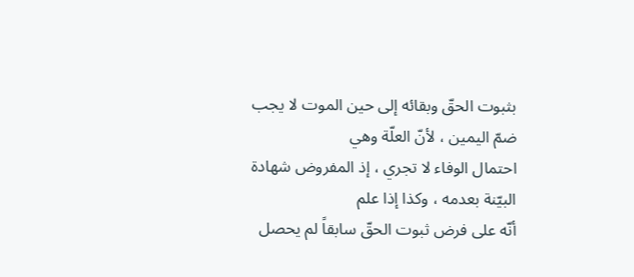بثبوت الحقّ وبقائه إلى حين الموت لا يجب ضمّ اليمين ، لأنّ العلّة وهي
احتمال الوفاء لا تجري ، إذ المفروض شهادة البيّنة بعدمه ، وكذا إذا علم
أنّه على فرض ثبوت الحقّ سابقاً لم يحصل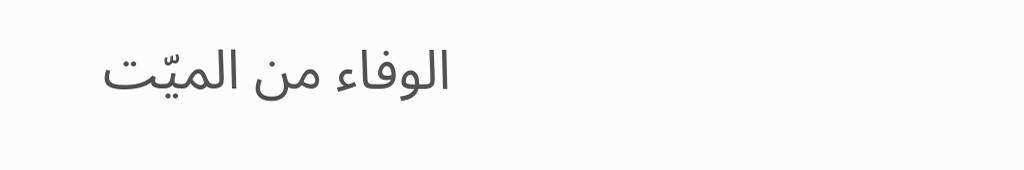الوفاء من الميّت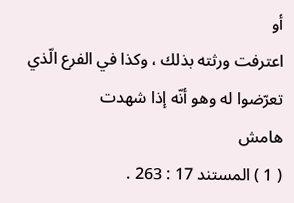أو
اعترفت ورثته بذلك ، وكذا في الفرع الّذي تعرّضوا له وهو أنّه إذا شهدت
هامش
( 1 ) المستند 17 : 263 .